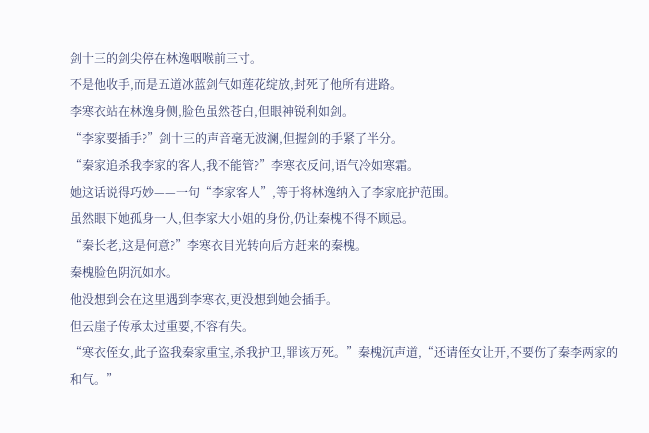剑十三的剑尖停在林逸咽喉前三寸。
不是他收手,而是五道冰蓝剑气如莲花绽放,封死了他所有进路。
李寒衣站在林逸身侧,脸色虽然苍白,但眼神锐利如剑。
“李家要插手?”剑十三的声音毫无波澜,但握剑的手紧了半分。
“秦家追杀我李家的客人,我不能管?”李寒衣反问,语气冷如寒霜。
她这话说得巧妙——一句“李家客人”,等于将林逸纳入了李家庇护范围。
虽然眼下她孤身一人,但李家大小姐的身份,仍让秦槐不得不顾忌。
“秦长老,这是何意?”李寒衣目光转向后方赶来的秦槐。
秦槐脸色阴沉如水。
他没想到会在这里遇到李寒衣,更没想到她会插手。
但云崖子传承太过重要,不容有失。
“寒衣侄女,此子盗我秦家重宝,杀我护卫,罪该万死。”秦槐沉声道,“还请侄女让开,不要伤了秦李两家的和气。”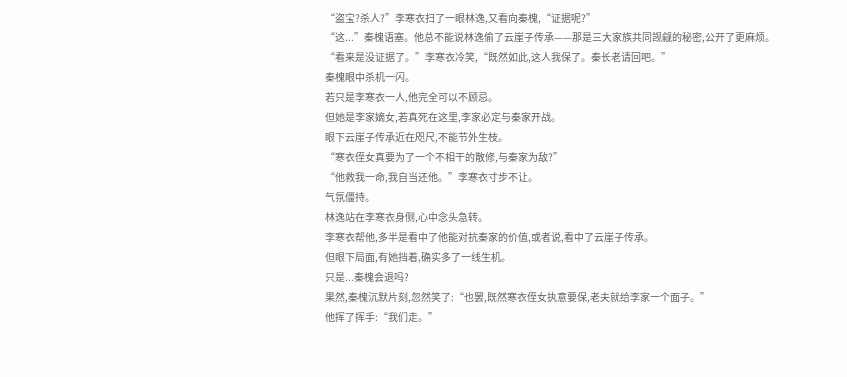“盗宝?杀人?”李寒衣扫了一眼林逸,又看向秦槐,“证据呢?”
“这...”秦槐语塞。他总不能说林逸偷了云崖子传承——那是三大家族共同觊觎的秘密,公开了更麻烦。
“看来是没证据了。”李寒衣冷笑,“既然如此,这人我保了。秦长老请回吧。”
秦槐眼中杀机一闪。
若只是李寒衣一人,他完全可以不顾忌。
但她是李家嫡女,若真死在这里,李家必定与秦家开战。
眼下云崖子传承近在咫尺,不能节外生枝。
“寒衣侄女真要为了一个不相干的散修,与秦家为敌?”
“他救我一命,我自当还他。”李寒衣寸步不让。
气氛僵持。
林逸站在李寒衣身侧,心中念头急转。
李寒衣帮他,多半是看中了他能对抗秦家的价值,或者说,看中了云崖子传承。
但眼下局面,有她挡着,确实多了一线生机。
只是...秦槐会退吗?
果然,秦槐沉默片刻,忽然笑了:“也罢,既然寒衣侄女执意要保,老夫就给李家一个面子。”
他挥了挥手:“我们走。”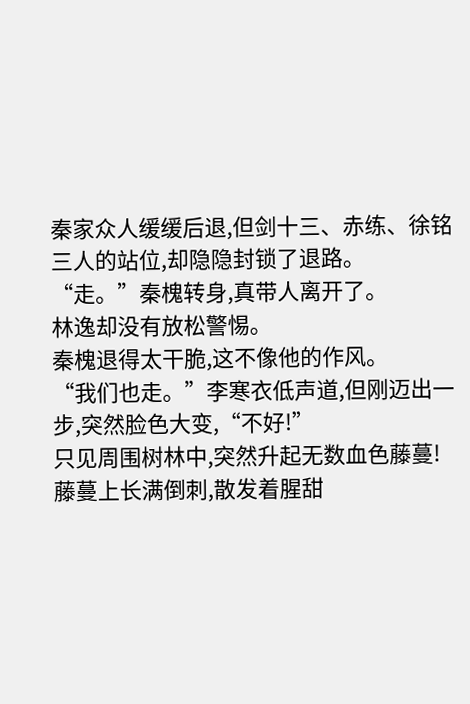秦家众人缓缓后退,但剑十三、赤练、徐铭三人的站位,却隐隐封锁了退路。
“走。”秦槐转身,真带人离开了。
林逸却没有放松警惕。
秦槐退得太干脆,这不像他的作风。
“我们也走。”李寒衣低声道,但刚迈出一步,突然脸色大变,“不好!”
只见周围树林中,突然升起无数血色藤蔓!
藤蔓上长满倒刺,散发着腥甜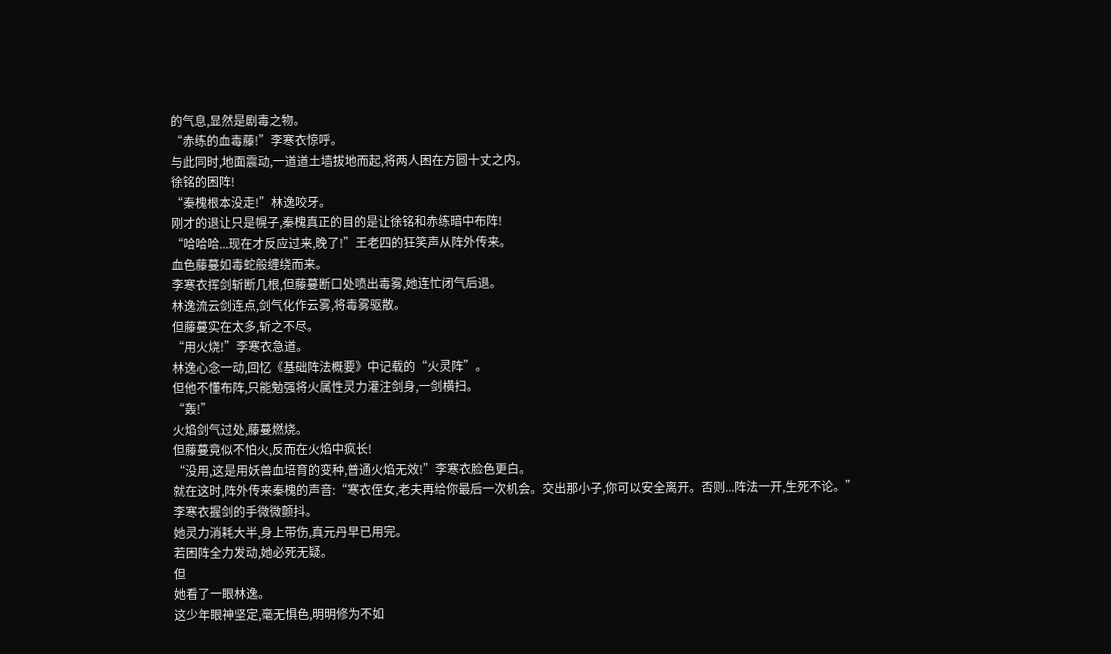的气息,显然是剧毒之物。
“赤练的血毒藤!”李寒衣惊呼。
与此同时,地面震动,一道道土墙拔地而起,将两人困在方圆十丈之内。
徐铭的困阵!
“秦槐根本没走!”林逸咬牙。
刚才的退让只是幌子,秦槐真正的目的是让徐铭和赤练暗中布阵!
“哈哈哈...现在才反应过来,晚了!”王老四的狂笑声从阵外传来。
血色藤蔓如毒蛇般缠绕而来。
李寒衣挥剑斩断几根,但藤蔓断口处喷出毒雾,她连忙闭气后退。
林逸流云剑连点,剑气化作云雾,将毒雾驱散。
但藤蔓实在太多,斩之不尽。
“用火烧!”李寒衣急道。
林逸心念一动,回忆《基础阵法概要》中记载的“火灵阵”。
但他不懂布阵,只能勉强将火属性灵力灌注剑身,一剑横扫。
“轰!”
火焰剑气过处,藤蔓燃烧。
但藤蔓竟似不怕火,反而在火焰中疯长!
“没用,这是用妖兽血培育的变种,普通火焰无效!”李寒衣脸色更白。
就在这时,阵外传来秦槐的声音:“寒衣侄女,老夫再给你最后一次机会。交出那小子,你可以安全离开。否则...阵法一开,生死不论。”
李寒衣握剑的手微微颤抖。
她灵力消耗大半,身上带伤,真元丹早已用完。
若困阵全力发动,她必死无疑。
但
她看了一眼林逸。
这少年眼神坚定,毫无惧色,明明修为不如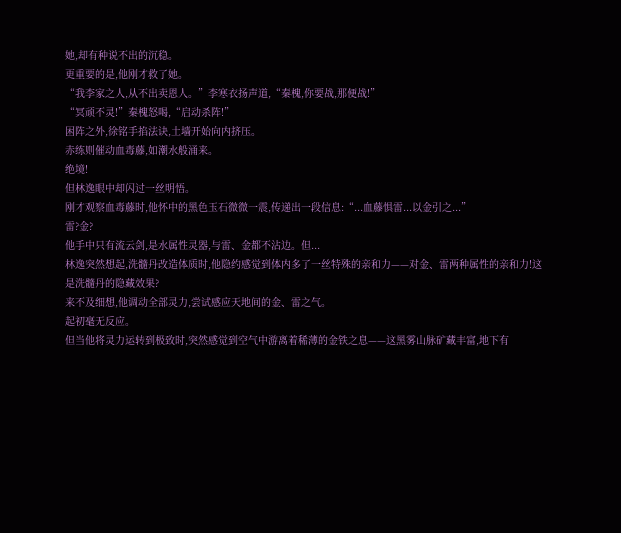她,却有种说不出的沉稳。
更重要的是,他刚才救了她。
“我李家之人,从不出卖恩人。”李寒衣扬声道,“秦槐,你要战,那便战!”
“冥顽不灵!”秦槐怒喝,“启动杀阵!”
困阵之外,徐铭手掐法诀,土墙开始向内挤压。
赤练则催动血毒藤,如潮水般涌来。
绝境!
但林逸眼中却闪过一丝明悟。
刚才观察血毒藤时,他怀中的黑色玉石微微一震,传递出一段信息:“...血藤惧雷...以金引之...”
雷?金?
他手中只有流云剑,是水属性灵器,与雷、金都不沾边。但...
林逸突然想起,洗髓丹改造体质时,他隐约感觉到体内多了一丝特殊的亲和力——对金、雷两种属性的亲和力!这是洗髓丹的隐藏效果?
来不及细想,他调动全部灵力,尝试感应天地间的金、雷之气。
起初毫无反应。
但当他将灵力运转到极致时,突然感觉到空气中游离着稀薄的金铁之息——这黑雾山脉矿藏丰富,地下有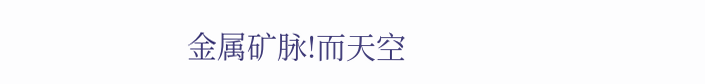金属矿脉!而天空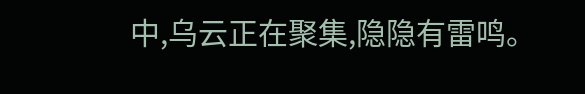中,乌云正在聚集,隐隐有雷鸣。